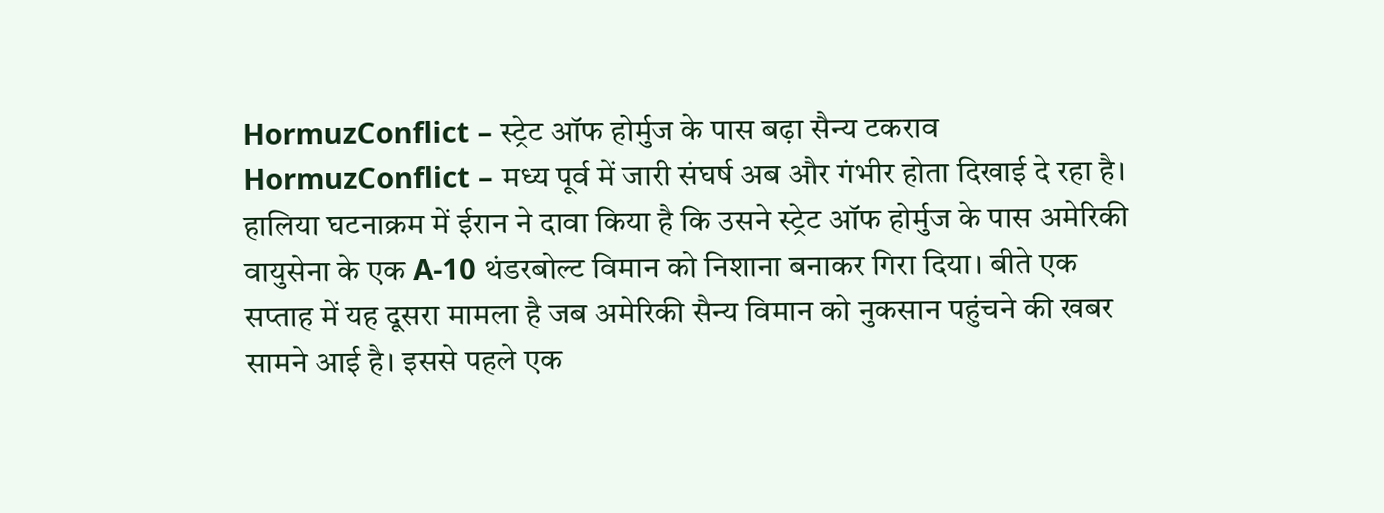HormuzConflict – स्ट्रेट ऑफ होर्मुज के पास बढ़ा सैन्य टकराव
HormuzConflict – मध्य पूर्व में जारी संघर्ष अब और गंभीर होता दिखाई दे रहा है। हालिया घटनाक्रम में ईरान ने दावा किया है कि उसने स्ट्रेट ऑफ होर्मुज के पास अमेरिकी वायुसेना के एक A-10 थंडरबोल्ट विमान को निशाना बनाकर गिरा दिया। बीते एक सप्ताह में यह दूसरा मामला है जब अमेरिकी सैन्य विमान को नुकसान पहुंचने की खबर सामने आई है। इससे पहले एक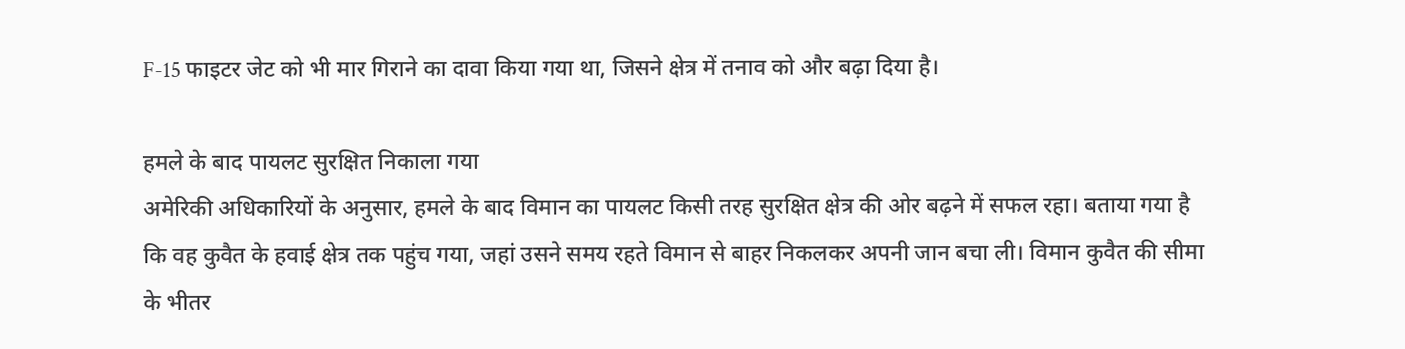F-15 फाइटर जेट को भी मार गिराने का दावा किया गया था, जिसने क्षेत्र में तनाव को और बढ़ा दिया है।

हमले के बाद पायलट सुरक्षित निकाला गया
अमेरिकी अधिकारियों के अनुसार, हमले के बाद विमान का पायलट किसी तरह सुरक्षित क्षेत्र की ओर बढ़ने में सफल रहा। बताया गया है कि वह कुवैत के हवाई क्षेत्र तक पहुंच गया, जहां उसने समय रहते विमान से बाहर निकलकर अपनी जान बचा ली। विमान कुवैत की सीमा के भीतर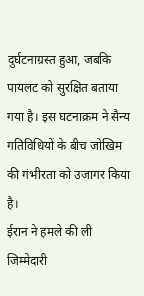दुर्घटनाग्रस्त हुआ, जबकि पायलट को सुरक्षित बताया गया है। इस घटनाक्रम ने सैन्य गतिविधियों के बीच जोखिम की गंभीरता को उजागर किया है।
ईरान ने हमले की ली जिम्मेदारी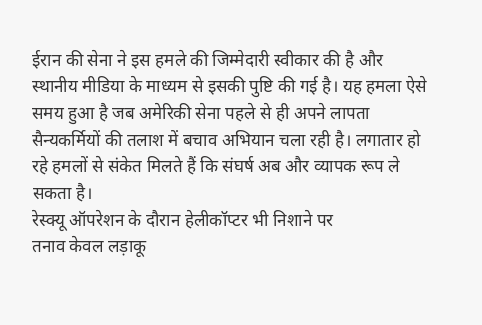ईरान की सेना ने इस हमले की जिम्मेदारी स्वीकार की है और स्थानीय मीडिया के माध्यम से इसकी पुष्टि की गई है। यह हमला ऐसे समय हुआ है जब अमेरिकी सेना पहले से ही अपने लापता सैन्यकर्मियों की तलाश में बचाव अभियान चला रही है। लगातार हो रहे हमलों से संकेत मिलते हैं कि संघर्ष अब और व्यापक रूप ले सकता है।
रेस्क्यू ऑपरेशन के दौरान हेलीकॉप्टर भी निशाने पर
तनाव केवल लड़ाकू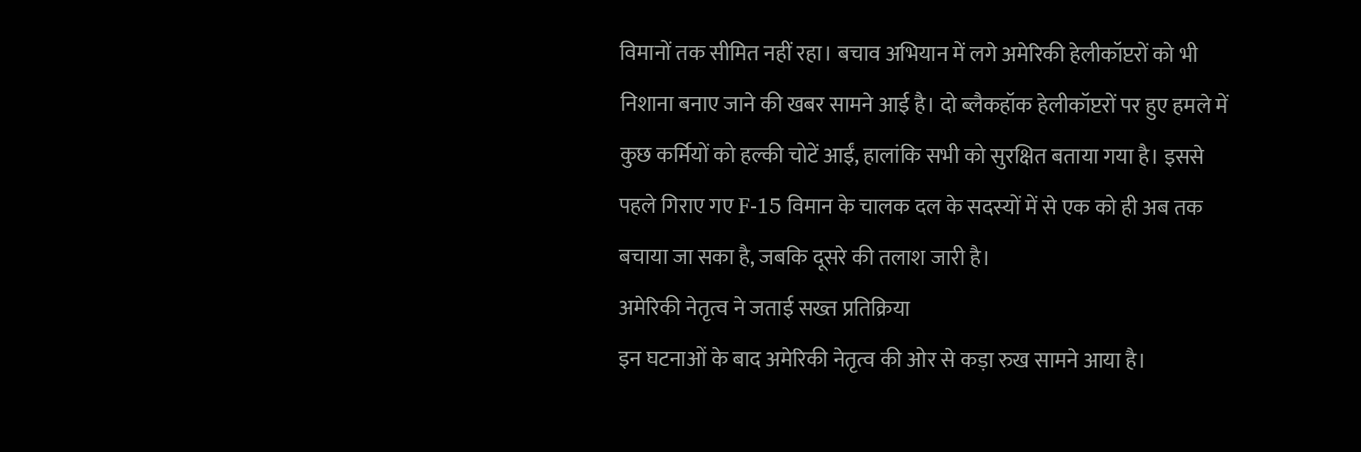विमानों तक सीमित नहीं रहा। बचाव अभियान में लगे अमेरिकी हेलीकॉप्टरों को भी निशाना बनाए जाने की खबर सामने आई है। दो ब्लैकहॉक हेलीकॉप्टरों पर हुए हमले में कुछ कर्मियों को हल्की चोटें आईं, हालांकि सभी को सुरक्षित बताया गया है। इससे पहले गिराए गए F-15 विमान के चालक दल के सदस्यों में से एक को ही अब तक बचाया जा सका है, जबकि दूसरे की तलाश जारी है।
अमेरिकी नेतृत्व ने जताई सख्त प्रतिक्रिया
इन घटनाओं के बाद अमेरिकी नेतृत्व की ओर से कड़ा रुख सामने आया है।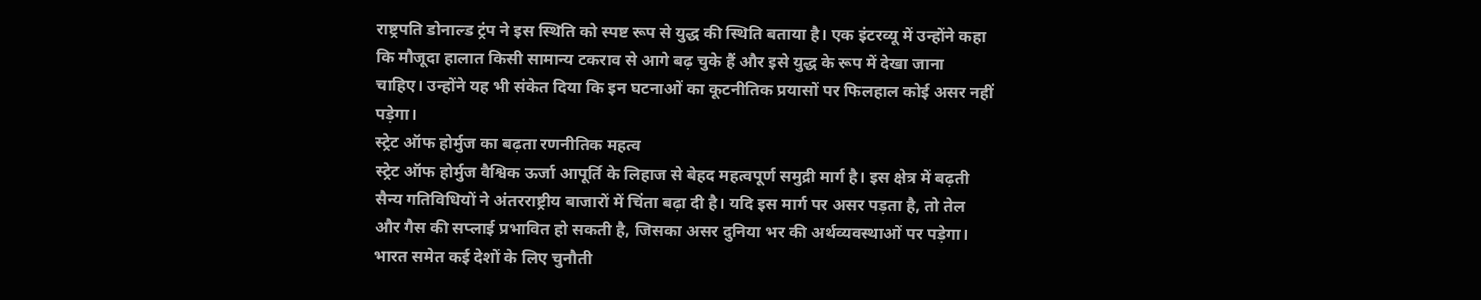राष्ट्रपति डोनाल्ड ट्रंप ने इस स्थिति को स्पष्ट रूप से युद्ध की स्थिति बताया है। एक इंटरव्यू में उन्होंने कहा कि मौजूदा हालात किसी सामान्य टकराव से आगे बढ़ चुके हैं और इसे युद्ध के रूप में देखा जाना चाहिए। उन्होंने यह भी संकेत दिया कि इन घटनाओं का कूटनीतिक प्रयासों पर फिलहाल कोई असर नहीं पड़ेगा।
स्ट्रेट ऑफ होर्मुज का बढ़ता रणनीतिक महत्व
स्ट्रेट ऑफ होर्मुज वैश्विक ऊर्जा आपूर्ति के लिहाज से बेहद महत्वपूर्ण समुद्री मार्ग है। इस क्षेत्र में बढ़ती सैन्य गतिविधियों ने अंतरराष्ट्रीय बाजारों में चिंता बढ़ा दी है। यदि इस मार्ग पर असर पड़ता है, तो तेल और गैस की सप्लाई प्रभावित हो सकती है, जिसका असर दुनिया भर की अर्थव्यवस्थाओं पर पड़ेगा।
भारत समेत कई देशों के लिए चुनौती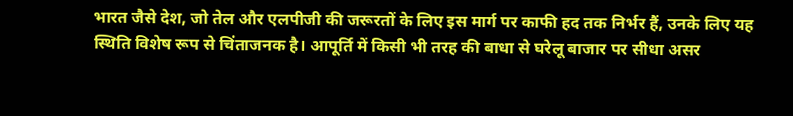भारत जैसे देश, जो तेल और एलपीजी की जरूरतों के लिए इस मार्ग पर काफी हद तक निर्भर हैं, उनके लिए यह स्थिति विशेष रूप से चिंताजनक है। आपूर्ति में किसी भी तरह की बाधा से घरेलू बाजार पर सीधा असर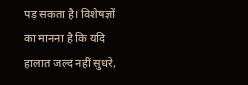पड़ सकता है। विशेषज्ञों का मानना है कि यदि हालात जल्द नहीं सुधरे,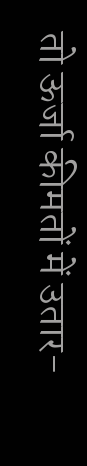तो ऊर्जा कीमतों में उतार-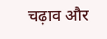चढ़ाव और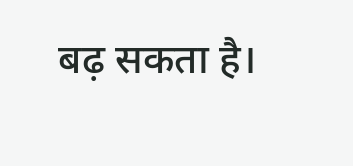बढ़ सकता है।